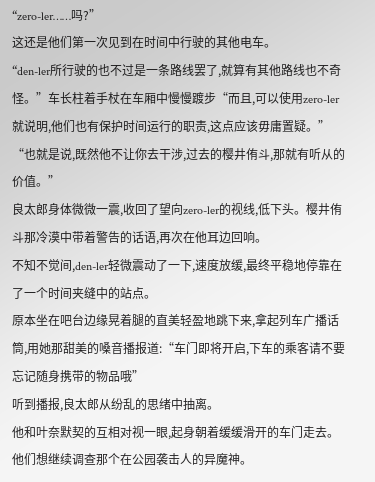“zero-ler……吗?”
这还是他们第一次见到在时间中行驶的其他电车。
“den-ler所行驶的也不过是一条路线罢了,就算有其他路线也不奇怪。”车长柱着手杖在车厢中慢慢踱步“而且,可以使用zero-ler就说明,他们也有保护时间运行的职责,这点应该毋庸置疑。”
“也就是说,既然他不让你去干涉,过去的樱井侑斗,那就有听从的价值。”
良太郎身体微微一震,收回了望向zero-ler的视线,低下头。樱井侑斗那冷漠中带着警告的话语,再次在他耳边回响。
不知不觉间,den-ler轻微震动了一下,速度放缓,最终平稳地停靠在了一个时间夹缝中的站点。
原本坐在吧台边缘晃着腿的直美轻盈地跳下来,拿起列车广播话筒,用她那甜美的嗓音播报道:“车门即将开启,下车的乘客请不要忘记随身携带的物品哦”
听到播报,良太郎从纷乱的思绪中抽离。
他和叶奈默契的互相对视一眼,起身朝着缓缓滑开的车门走去。
他们想继续调查那个在公园袭击人的异魔神。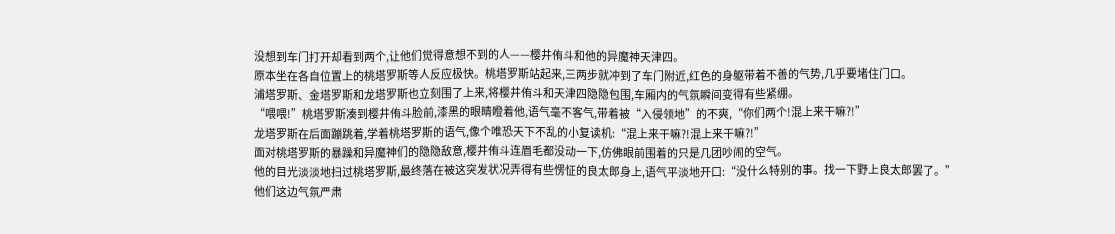没想到车门打开却看到两个,让他们觉得意想不到的人——樱井侑斗和他的异魔神天津四。
原本坐在各自位置上的桃塔罗斯等人反应极快。桃塔罗斯站起来,三两步就冲到了车门附近,红色的身躯带着不善的气势,几乎要堵住门口。
浦塔罗斯、金塔罗斯和龙塔罗斯也立刻围了上来,将樱井侑斗和天津四隐隐包围,车厢内的气氛瞬间变得有些紧绷。
“喂喂!”桃塔罗斯凑到樱井侑斗脸前,漆黑的眼睛瞪着他,语气毫不客气,带着被“入侵领地”的不爽,“你们两个!混上来干嘛?!”
龙塔罗斯在后面蹦跳着,学着桃塔罗斯的语气,像个唯恐天下不乱的小复读机:“混上来干嘛?!混上来干嘛?!”
面对桃塔罗斯的暴躁和异魔神们的隐隐敌意,樱井侑斗连眉毛都没动一下,仿佛眼前围着的只是几团吵闹的空气。
他的目光淡淡地扫过桃塔罗斯,最终落在被这突发状况弄得有些愣怔的良太郎身上,语气平淡地开口:“没什么特别的事。找一下野上良太郎罢了。”
他们这边气氛严肃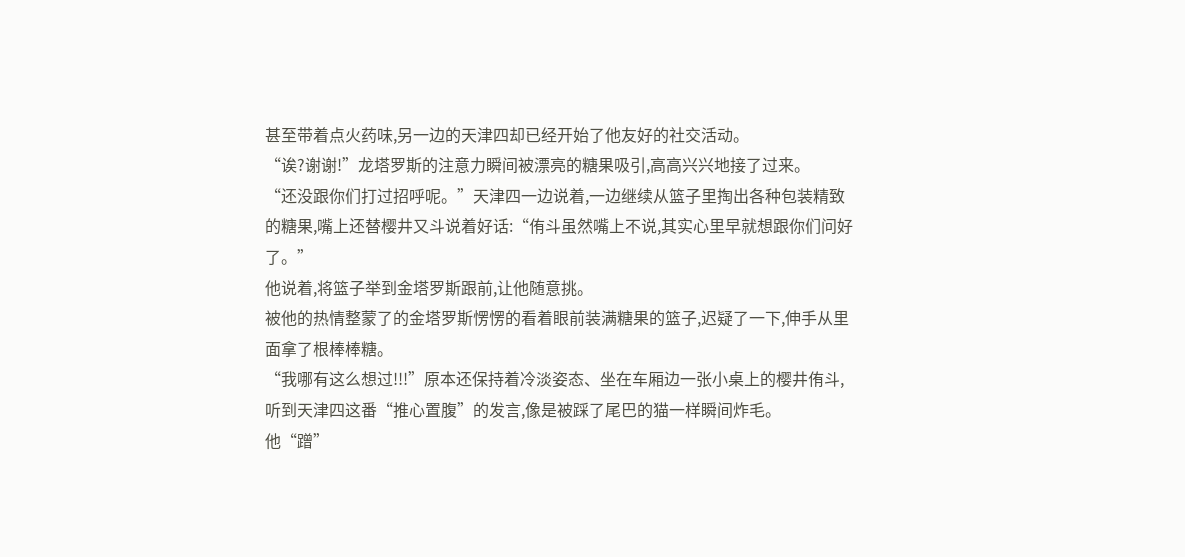甚至带着点火药味,另一边的天津四却已经开始了他友好的社交活动。
“诶?谢谢!”龙塔罗斯的注意力瞬间被漂亮的糖果吸引,高高兴兴地接了过来。
“还没跟你们打过招呼呢。”天津四一边说着,一边继续从篮子里掏出各种包装精致的糖果,嘴上还替樱井又斗说着好话:“侑斗虽然嘴上不说,其实心里早就想跟你们问好了。”
他说着,将篮子举到金塔罗斯跟前,让他随意挑。
被他的热情整蒙了的金塔罗斯愣愣的看着眼前装满糖果的篮子,迟疑了一下,伸手从里面拿了根棒棒糖。
“我哪有这么想过!!!”原本还保持着冷淡姿态、坐在车厢边一张小桌上的樱井侑斗,听到天津四这番“推心置腹”的发言,像是被踩了尾巴的猫一样瞬间炸毛。
他“蹭”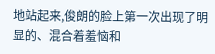地站起来,俊朗的脸上第一次出现了明显的、混合着羞恼和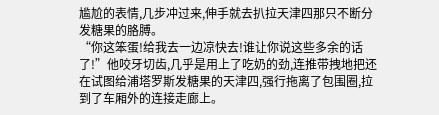尴尬的表情,几步冲过来,伸手就去扒拉天津四那只不断分发糖果的胳膊。
“你这笨蛋!给我去一边凉快去!谁让你说这些多余的话了!”他咬牙切齿,几乎是用上了吃奶的劲,连推带拽地把还在试图给浦塔罗斯发糖果的天津四,强行拖离了包围圈,拉到了车厢外的连接走廊上。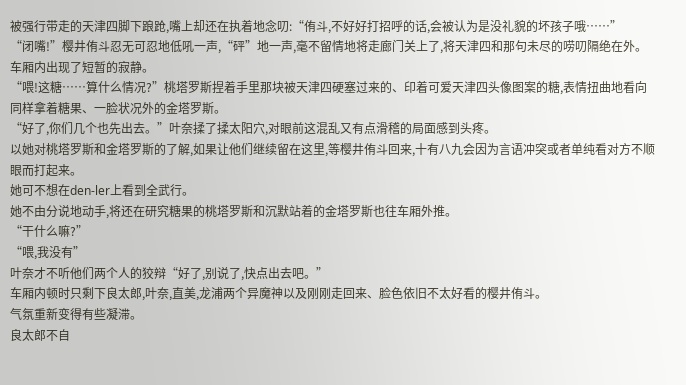被强行带走的天津四脚下踉跄,嘴上却还在执着地念叨:“侑斗,不好好打招呼的话,会被认为是没礼貌的坏孩子哦……”
“闭嘴!”樱井侑斗忍无可忍地低吼一声,“砰”地一声,毫不留情地将走廊门关上了,将天津四和那句未尽的唠叨隔绝在外。
车厢内出现了短暂的寂静。
“喂!这糖……算什么情况?”桃塔罗斯捏着手里那块被天津四硬塞过来的、印着可爱天津四头像图案的糖,表情扭曲地看向同样拿着糖果、一脸状况外的金塔罗斯。
“好了,你们几个也先出去。”叶奈揉了揉太阳穴,对眼前这混乱又有点滑稽的局面感到头疼。
以她对桃塔罗斯和金塔罗斯的了解,如果让他们继续留在这里,等樱井侑斗回来,十有八九会因为言语冲突或者单纯看对方不顺眼而打起来。
她可不想在den-ler上看到全武行。
她不由分说地动手,将还在研究糖果的桃塔罗斯和沉默站着的金塔罗斯也往车厢外推。
“干什么嘛?”
“喂,我没有”
叶奈才不听他们两个人的狡辩“好了,别说了,快点出去吧。”
车厢内顿时只剩下良太郎,叶奈,直美,龙浦两个异魔神以及刚刚走回来、脸色依旧不太好看的樱井侑斗。
气氛重新变得有些凝滞。
良太郎不自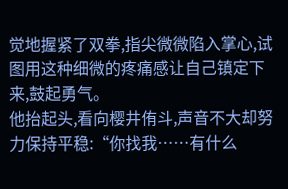觉地握紧了双拳,指尖微微陷入掌心,试图用这种细微的疼痛感让自己镇定下来,鼓起勇气。
他抬起头,看向樱井侑斗,声音不大却努力保持平稳:“你找我……有什么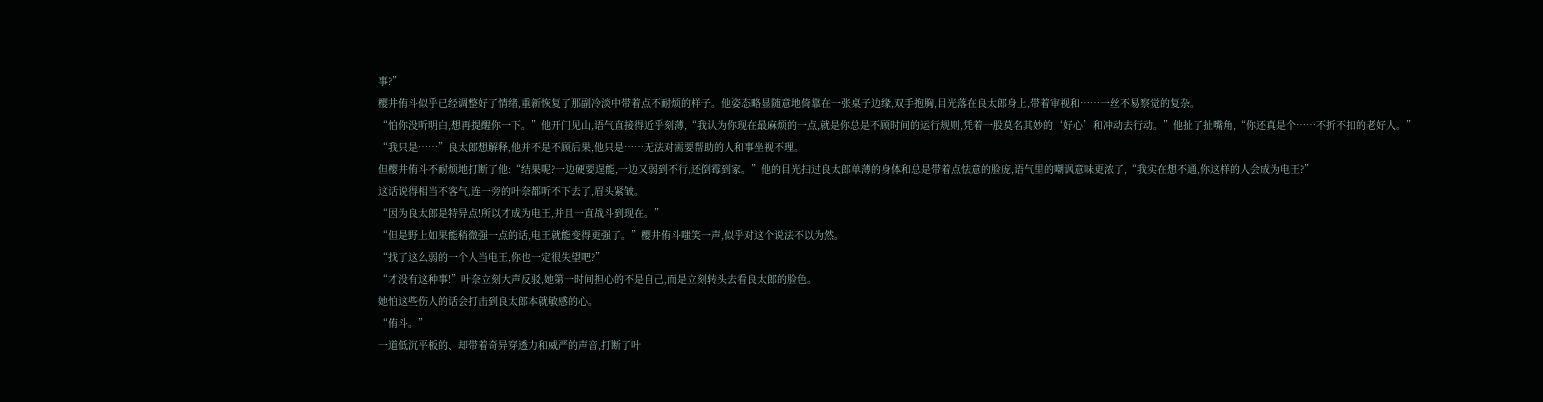事?”
樱井侑斗似乎已经调整好了情绪,重新恢复了那副冷淡中带着点不耐烦的样子。他姿态略显随意地倚靠在一张桌子边缘,双手抱胸,目光落在良太郎身上,带着审视和……一丝不易察觉的复杂。
“怕你没听明白,想再提醒你一下。”他开门见山,语气直接得近乎刻薄,“我认为你现在最麻烦的一点,就是你总是不顾时间的运行规则,凭着一股莫名其妙的‘好心’和冲动去行动。”他扯了扯嘴角,“你还真是个……不折不扣的老好人。”
“我只是……”良太郎想解释,他并不是不顾后果,他只是……无法对需要帮助的人和事坐视不理。
但樱井侑斗不耐烦地打断了他:“结果呢?一边硬要逞能,一边又弱到不行,还倒霉到家。”他的目光扫过良太郎单薄的身体和总是带着点怯意的脸庞,语气里的嘲讽意味更浓了,“我实在想不通,你这样的人会成为电王?”
这话说得相当不客气,连一旁的叶奈都听不下去了,眉头紧皱。
“因为良太郎是特异点!所以才成为电王,并且一直战斗到现在。”
“但是野上如果能稍微强一点的话,电王就能变得更强了。”樱井侑斗嗤笑一声,似乎对这个说法不以为然。
“找了这么弱的一个人当电王,你也一定很失望吧?”
“才没有这种事!”叶奈立刻大声反驳,她第一时间担心的不是自己,而是立刻转头去看良太郎的脸色。
她怕这些伤人的话会打击到良太郎本就敏感的心。
“侑斗。”
一道低沉平板的、却带着奇异穿透力和威严的声音,打断了叶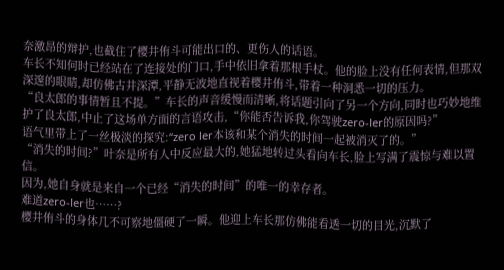奈激昂的辩护,也截住了樱井侑斗可能出口的、更伤人的话语。
车长不知何时已经站在了连接处的门口,手中依旧拿着那根手杖。他的脸上没有任何表情,但那双深邃的眼睛,却仿佛古井深潭,平静无波地直视着樱井侑斗,带着一种洞悉一切的压力。
“良太郎的事情暂且不提。”车长的声音缓慢而清晰,将话题引向了另一个方向,同时也巧妙地维护了良太郎,中止了这场单方面的言语攻击,“你能否告诉我,你驾驶zero-ler的原因吗?”
语气里带上了一丝极淡的探究:“zero ler本该和某个消失的时间一起被消灭了的。”
“消失的时间?”叶奈是所有人中反应最大的,她猛地转过头看向车长,脸上写满了震惊与难以置信。
因为,她自身就是来自一个已经“消失的时间”的唯一的幸存者。
难道zero-ler也……?
樱井侑斗的身体几不可察地僵硬了一瞬。他迎上车长那仿佛能看透一切的目光,沉默了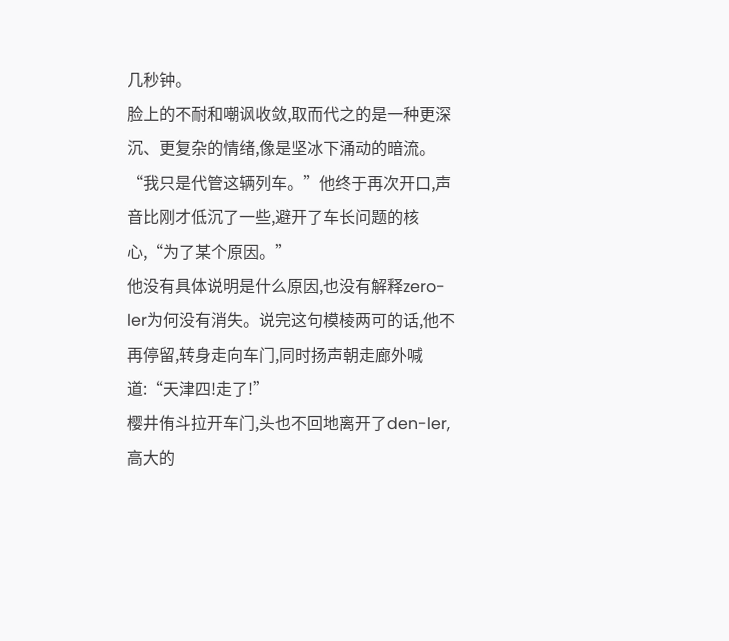几秒钟。
脸上的不耐和嘲讽收敛,取而代之的是一种更深沉、更复杂的情绪,像是坚冰下涌动的暗流。
“我只是代管这辆列车。”他终于再次开口,声音比刚才低沉了一些,避开了车长问题的核心,“为了某个原因。”
他没有具体说明是什么原因,也没有解释zero-ler为何没有消失。说完这句模棱两可的话,他不再停留,转身走向车门,同时扬声朝走廊外喊道:“天津四!走了!”
樱井侑斗拉开车门,头也不回地离开了den-ler,高大的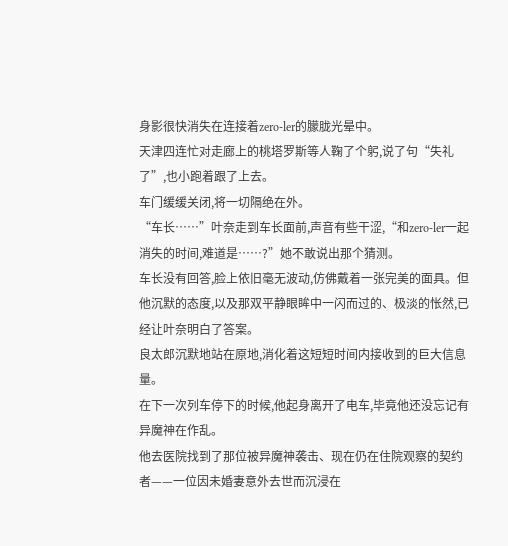身影很快消失在连接着zero-ler的朦胧光晕中。
天津四连忙对走廊上的桃塔罗斯等人鞠了个躬,说了句“失礼了”,也小跑着跟了上去。
车门缓缓关闭,将一切隔绝在外。
“车长……”叶奈走到车长面前,声音有些干涩,“和zero-ler一起消失的时间,难道是……?”她不敢说出那个猜测。
车长没有回答,脸上依旧毫无波动,仿佛戴着一张完美的面具。但他沉默的态度,以及那双平静眼眸中一闪而过的、极淡的怅然,已经让叶奈明白了答案。
良太郎沉默地站在原地,消化着这短短时间内接收到的巨大信息量。
在下一次列车停下的时候,他起身离开了电车,毕竟他还没忘记有异魔神在作乱。
他去医院找到了那位被异魔神袭击、现在仍在住院观察的契约者——一位因未婚妻意外去世而沉浸在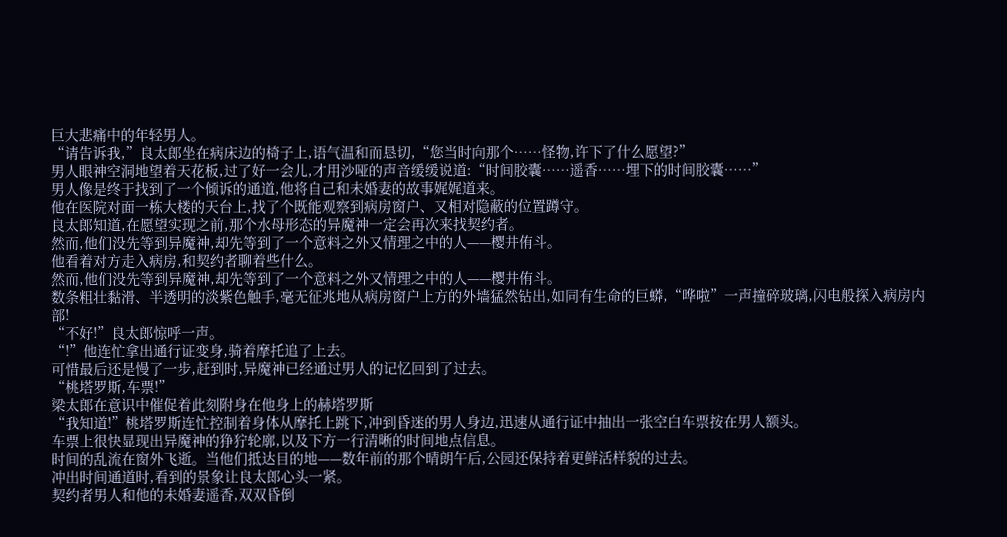巨大悲痛中的年轻男人。
“请告诉我,”良太郎坐在病床边的椅子上,语气温和而恳切,“您当时向那个……怪物,许下了什么愿望?”
男人眼神空洞地望着天花板,过了好一会儿,才用沙哑的声音缓缓说道:“时间胶囊……遥香……埋下的时间胶囊……”
男人像是终于找到了一个倾诉的通道,他将自己和未婚妻的故事娓娓道来。
他在医院对面一栋大楼的天台上,找了个既能观察到病房窗户、又相对隐蔽的位置蹲守。
良太郎知道,在愿望实现之前,那个水母形态的异魔神一定会再次来找契约者。
然而,他们没先等到异魔神,却先等到了一个意料之外又情理之中的人——樱井侑斗。
他看着对方走入病房,和契约者聊着些什么。
然而,他们没先等到异魔神,却先等到了一个意料之外又情理之中的人——樱井侑斗。
数条粗壮黏滑、半透明的淡紫色触手,毫无征兆地从病房窗户上方的外墙猛然钻出,如同有生命的巨蟒,“哗啦”一声撞碎玻璃,闪电般探入病房内部!
“不好!”良太郎惊呼一声。
“!”他连忙拿出通行证变身,骑着摩托追了上去。
可惜最后还是慢了一步,赶到时,异魔神已经通过男人的记忆回到了过去。
“桃塔罗斯,车票!”
梁太郎在意识中催促着此刻附身在他身上的赫塔罗斯
“我知道!”桃塔罗斯连忙控制着身体从摩托上跳下,冲到昏迷的男人身边,迅速从通行证中抽出一张空白车票按在男人额头。
车票上很快显现出异魔神的狰狞轮廓,以及下方一行清晰的时间地点信息。
时间的乱流在窗外飞逝。当他们抵达目的地——数年前的那个晴朗午后,公园还保持着更鲜活样貌的过去。
冲出时间通道时,看到的景象让良太郎心头一紧。
契约者男人和他的未婚妻遥香,双双昏倒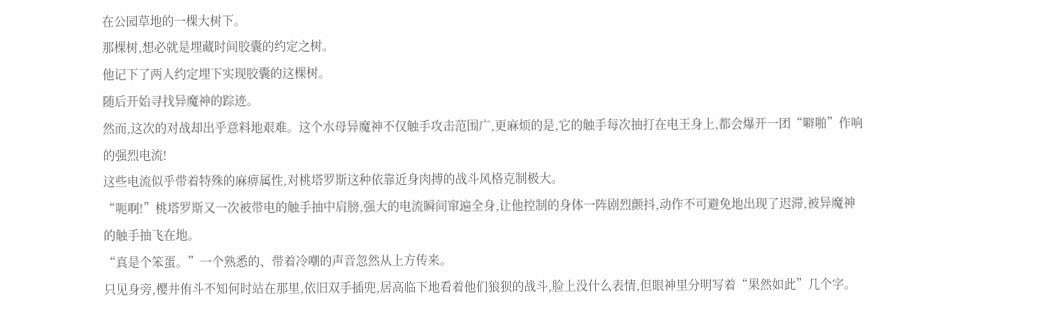在公园草地的一棵大树下。
那棵树,想必就是埋藏时间胶囊的约定之树。
他记下了两人约定埋下实现胶囊的这棵树。
随后开始寻找异魔神的踪迹。
然而,这次的对战却出乎意料地艰难。这个水母异魔神不仅触手攻击范围广,更麻烦的是,它的触手每次抽打在电王身上,都会爆开一团“噼啪”作响的强烈电流!
这些电流似乎带着特殊的麻痹属性,对桃塔罗斯这种依靠近身肉搏的战斗风格克制极大。
“呃啊!”桃塔罗斯又一次被带电的触手抽中肩膀,强大的电流瞬间窜遍全身,让他控制的身体一阵剧烈颤抖,动作不可避免地出现了迟滞,被异魔神的触手抽飞在地。
“真是个笨蛋。”一个熟悉的、带着冷嘲的声音忽然从上方传来。
只见身旁,樱井侑斗不知何时站在那里,依旧双手插兜,居高临下地看着他们狼狈的战斗,脸上没什么表情,但眼神里分明写着“果然如此”几个字。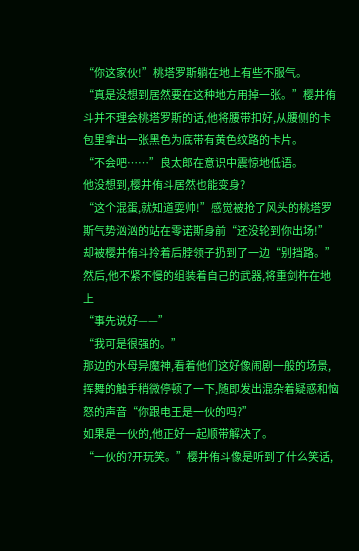“你这家伙!”桃塔罗斯躺在地上有些不服气。
“真是没想到居然要在这种地方用掉一张。”樱井侑斗并不理会桃塔罗斯的话,他将腰带扣好,从腰侧的卡包里拿出一张黑色为底带有黄色纹路的卡片。
“不会吧……”良太郎在意识中震惊地低语。
他没想到,樱井侑斗居然也能变身?
“这个混蛋,就知道耍帅!”感觉被抢了风头的桃塔罗斯气势汹汹的站在零诺斯身前“还没轮到你出场!”
却被樱井侑斗拎着后脖领子扔到了一边“别挡路。”
然后,他不紧不慢的组装着自己的武器,将重剑杵在地上
“事先说好——”
“我可是很强的。”
那边的水母异魔神,看着他们这好像闹剧一般的场景,挥舞的触手稍微停顿了一下,随即发出混杂着疑惑和恼怒的声音“你跟电王是一伙的吗?”
如果是一伙的,他正好一起顺带解决了。
“一伙的?开玩笑。”樱井侑斗像是听到了什么笑话,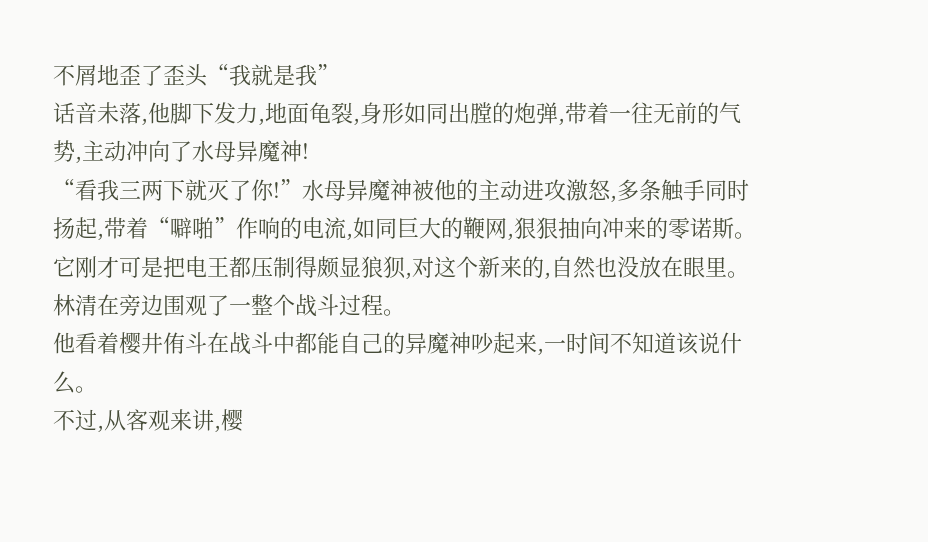不屑地歪了歪头“我就是我”
话音未落,他脚下发力,地面龟裂,身形如同出膛的炮弹,带着一往无前的气势,主动冲向了水母异魔神!
“看我三两下就灭了你!”水母异魔神被他的主动进攻激怒,多条触手同时扬起,带着“噼啪”作响的电流,如同巨大的鞭网,狠狠抽向冲来的零诺斯。
它刚才可是把电王都压制得颇显狼狈,对这个新来的,自然也没放在眼里。
林清在旁边围观了一整个战斗过程。
他看着樱井侑斗在战斗中都能自己的异魔神吵起来,一时间不知道该说什么。
不过,从客观来讲,樱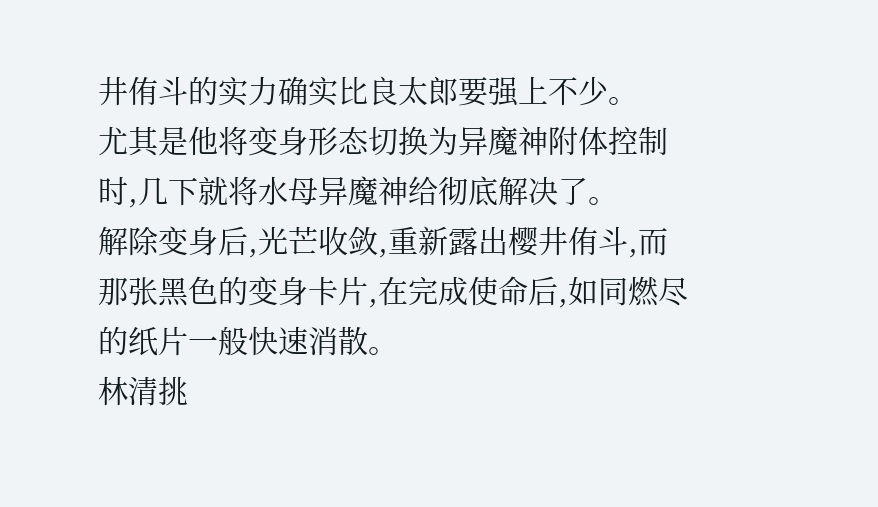井侑斗的实力确实比良太郎要强上不少。
尤其是他将变身形态切换为异魔神附体控制时,几下就将水母异魔神给彻底解决了。
解除变身后,光芒收敛,重新露出樱井侑斗,而那张黑色的变身卡片,在完成使命后,如同燃尽的纸片一般快速消散。
林清挑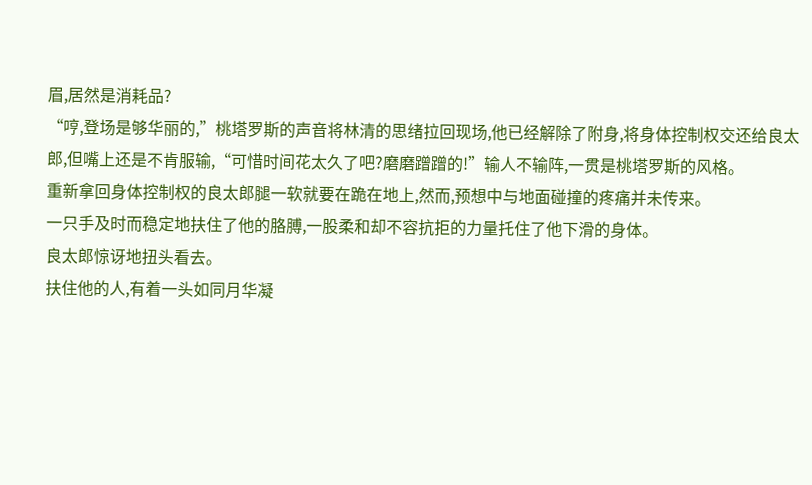眉,居然是消耗品?
“哼,登场是够华丽的,”桃塔罗斯的声音将林清的思绪拉回现场,他已经解除了附身,将身体控制权交还给良太郎,但嘴上还是不肯服输,“可惜时间花太久了吧?磨磨蹭蹭的!”输人不输阵,一贯是桃塔罗斯的风格。
重新拿回身体控制权的良太郎腿一软就要在跪在地上,然而,预想中与地面碰撞的疼痛并未传来。
一只手及时而稳定地扶住了他的胳膊,一股柔和却不容抗拒的力量托住了他下滑的身体。
良太郎惊讶地扭头看去。
扶住他的人,有着一头如同月华凝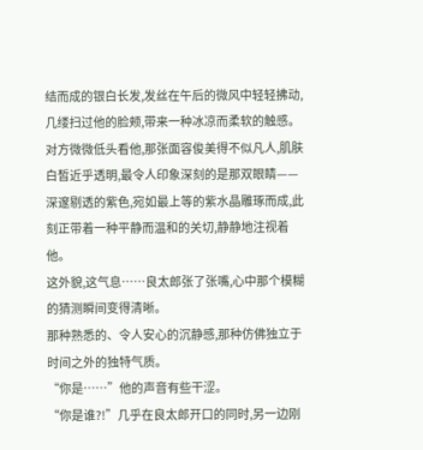结而成的银白长发,发丝在午后的微风中轻轻拂动,几缕扫过他的脸颊,带来一种冰凉而柔软的触感。
对方微微低头看他,那张面容俊美得不似凡人,肌肤白皙近乎透明,最令人印象深刻的是那双眼睛——深邃剔透的紫色,宛如最上等的紫水晶雕琢而成,此刻正带着一种平静而温和的关切,静静地注视着他。
这外貌,这气息……良太郎张了张嘴,心中那个模糊的猜测瞬间变得清晰。
那种熟悉的、令人安心的沉静感,那种仿佛独立于时间之外的独特气质。
“你是……”他的声音有些干涩。
“你是谁?!”几乎在良太郎开口的同时,另一边刚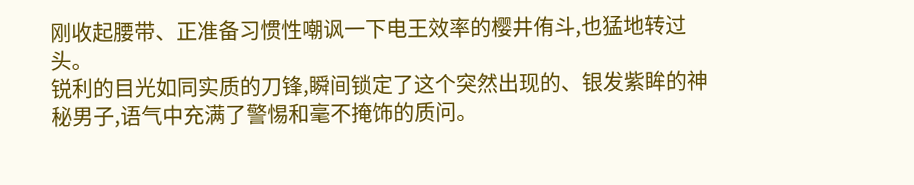刚收起腰带、正准备习惯性嘲讽一下电王效率的樱井侑斗,也猛地转过头。
锐利的目光如同实质的刀锋,瞬间锁定了这个突然出现的、银发紫眸的神秘男子,语气中充满了警惕和毫不掩饰的质问。